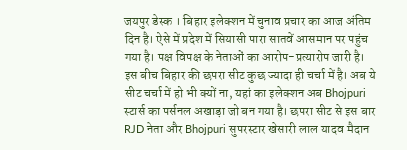जयपुर डेस्क । बिहार इलेक्शन में चुनाव प्रचार का आज अंतिम दिन है। ऐसे में प्रदेश में सियासी पारा सातवें आसमान पर पहुंच गया है। पक्ष विपक्ष के नेताओं का आरोप-प्रत्यारोप जारी है। इस बीच बिहार की छपरा सीट कुछ ज्यादा ही चर्चा में है। अब ये सीट चर्चा में हो भी क्यों ना, यहां का इलेक्शन अब Bhojpuri स्टार्स का पर्सनल अखाड़ा जो बन गया है। छपरा सीट से इस बार RJD नेता और Bhojpuri सुपरस्टार खेसारी लाल यादव मैदान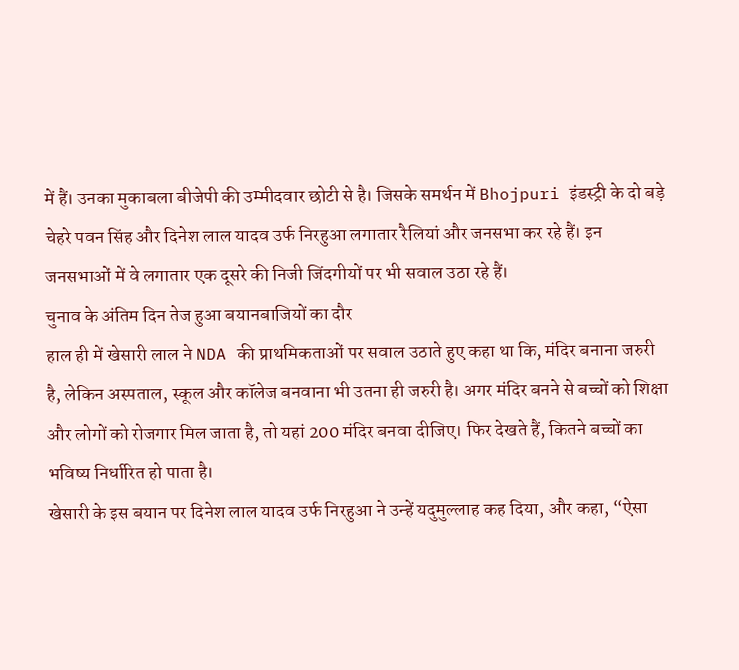में हैं। उनका मुकाबला बीजेपी की उम्मीदवार छोटी से है। जिसके समर्थन में Bhojpuri इंडस्ट्री के दो बड़े चेहरे पवन सिंह और दिनेश लाल यादव उर्फ निरहुआ लगातार रैलियां और जनसभा कर रहे हैं। इन जनसभाओं में वे लगातार एक दूसरे की निजी जिंदगीयों पर भी सवाल उठा रहे हैं।
चुनाव के अंतिम दिन तेज हुआ बयानबाजियों का दौर
हाल ही में खेसारी लाल ने NDA की प्राथमिकताओं पर सवाल उठाते हुए कहा था कि, मंदिर बनाना जरुरी है, लेकिन अस्पताल, स्कूल और कॉलेज बनवाना भी उतना ही जरुरी है। अगर मंदिर बनने से बच्चों को शिक्षा और लोगों को रोजगार मिल जाता है, तो यहां 200 मंदिर बनवा दीजिए। फिर देखते हैं, कितने बच्चों का भविष्य निर्धारित हो पाता है।
खेसारी के इस बयान पर दिनेश लाल यादव उर्फ निरहुआ ने उन्हें यदुमुल्लाह कह दिया, और कहा, “ऐसा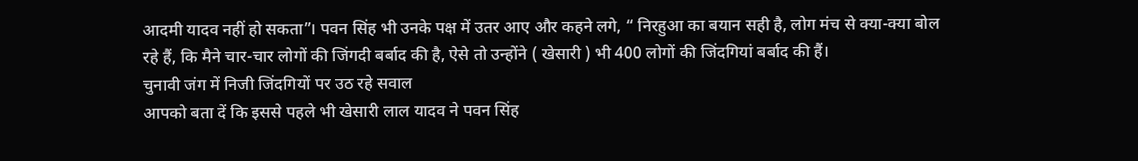आदमी यादव नहीं हो सकता”। पवन सिंह भी उनके पक्ष में उतर आए और कहने लगे, “ निरहुआ का बयान सही है, लोग मंच से क्या-क्या बोल रहे हैं, कि मैने चार-चार लोगों की जिंगदी बर्बाद की है, ऐसे तो उन्होंने ( खेसारी ) भी 400 लोगों की जिंदगियां बर्बाद की हैं।
चुनावी जंग में निजी जिंदगियों पर उठ रहे सवाल
आपको बता दें कि इससे पहले भी खेसारी लाल यादव ने पवन सिंह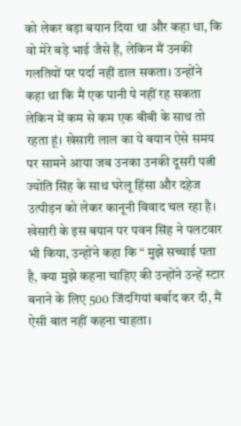को लेकर बड़ा बयान दिया था और कहा था, कि वो मेरे बड़े भाई जैसे हैं, लेकिन मैं उनकी गलतियों पर पर्दा नहीं डाल सकता। उन्होंने कहा था कि मैं एक पानी पे नहीं रह सकता लेकिन में कम से कम एक बीबी के साथ तो रहता हूं। खेसारी लाल का ये बयान ऐसे समय पर सामने आया जब उनका उनकी दूसरी पत्नी ज्योति सिंह के साथ घरेलू हिंसा और दहेज उत्पीड़न को लेकर कानूनी विवाद चल रहा है।
खेसारी के इस बयान पर पवन सिंह ने पलटवार भी किया, उन्होंने कहा कि “ मुझे सच्चाई पता है, क्या मुझे कहना चाहिए की उन्होंने उन्हें स्टार बनाने के लिए 500 जिंदगियां बर्बाद कर दी, मैं ऐसी बात नहीं कहना चाहता।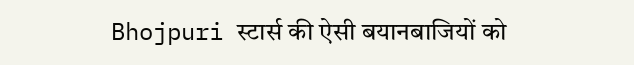Bhojpuri स्टार्स की ऐसी बयानबाजियों को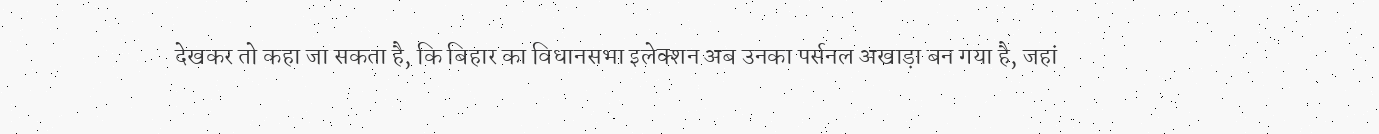देखकर तो कहा जा सकता है, कि बिहार का विधानसभा इलेक्शन अब उनका पर्सनल अखाड़ा बन गया है, जहां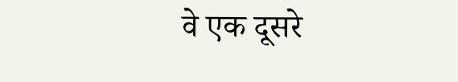वे एक दूसरे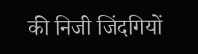की निजी जिंदगियों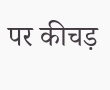पर कीचड़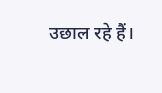उछाल रहे हैं।